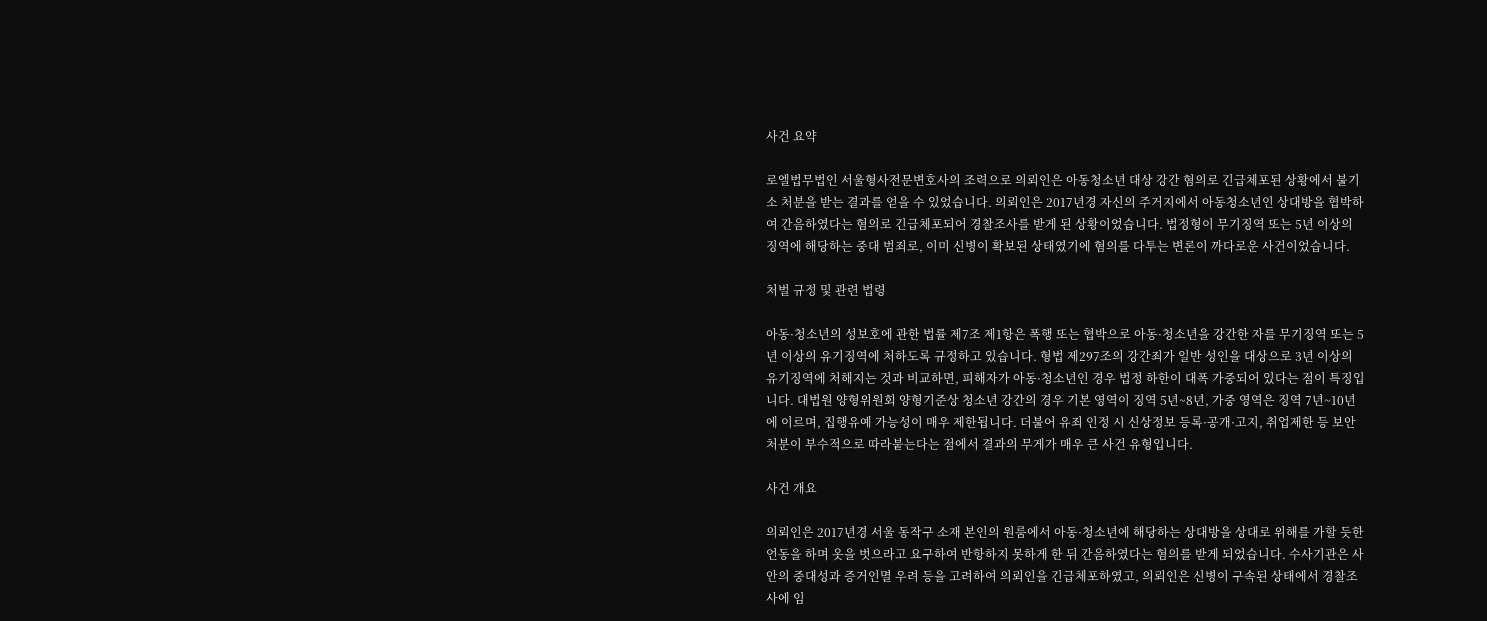사건 요약

로엘법무법인 서울형사전문변호사의 조력으로 의뢰인은 아동청소년 대상 강간 혐의로 긴급체포된 상황에서 불기소 처분을 받는 결과를 얻을 수 있었습니다. 의뢰인은 2017년경 자신의 주거지에서 아동청소년인 상대방을 협박하여 간음하였다는 혐의로 긴급체포되어 경찰조사를 받게 된 상황이었습니다. 법정형이 무기징역 또는 5년 이상의 징역에 해당하는 중대 범죄로, 이미 신병이 확보된 상태였기에 혐의를 다투는 변론이 까다로운 사건이었습니다.

처벌 규정 및 관련 법령

아동·청소년의 성보호에 관한 법률 제7조 제1항은 폭행 또는 협박으로 아동·청소년을 강간한 자를 무기징역 또는 5년 이상의 유기징역에 처하도록 규정하고 있습니다. 형법 제297조의 강간죄가 일반 성인을 대상으로 3년 이상의 유기징역에 처해지는 것과 비교하면, 피해자가 아동·청소년인 경우 법정 하한이 대폭 가중되어 있다는 점이 특징입니다. 대법원 양형위원회 양형기준상 청소년 강간의 경우 기본 영역이 징역 5년~8년, 가중 영역은 징역 7년~10년에 이르며, 집행유예 가능성이 매우 제한됩니다. 더불어 유죄 인정 시 신상정보 등록·공개·고지, 취업제한 등 보안처분이 부수적으로 따라붙는다는 점에서 결과의 무게가 매우 큰 사건 유형입니다.

사건 개요

의뢰인은 2017년경 서울 동작구 소재 본인의 원룸에서 아동·청소년에 해당하는 상대방을 상대로 위해를 가할 듯한 언동을 하며 옷을 벗으라고 요구하여 반항하지 못하게 한 뒤 간음하였다는 혐의를 받게 되었습니다. 수사기관은 사안의 중대성과 증거인멸 우려 등을 고려하여 의뢰인을 긴급체포하였고, 의뢰인은 신병이 구속된 상태에서 경찰조사에 임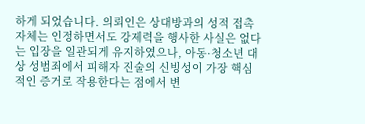하게 되었습니다. 의뢰인은 상대방과의 성적 접촉 자체는 인정하면서도 강제력을 행사한 사실은 없다는 입장을 일관되게 유지하였으나, 아동·청소년 대상 성범죄에서 피해자 진술의 신빙성이 가장 핵심적인 증거로 작용한다는 점에서 변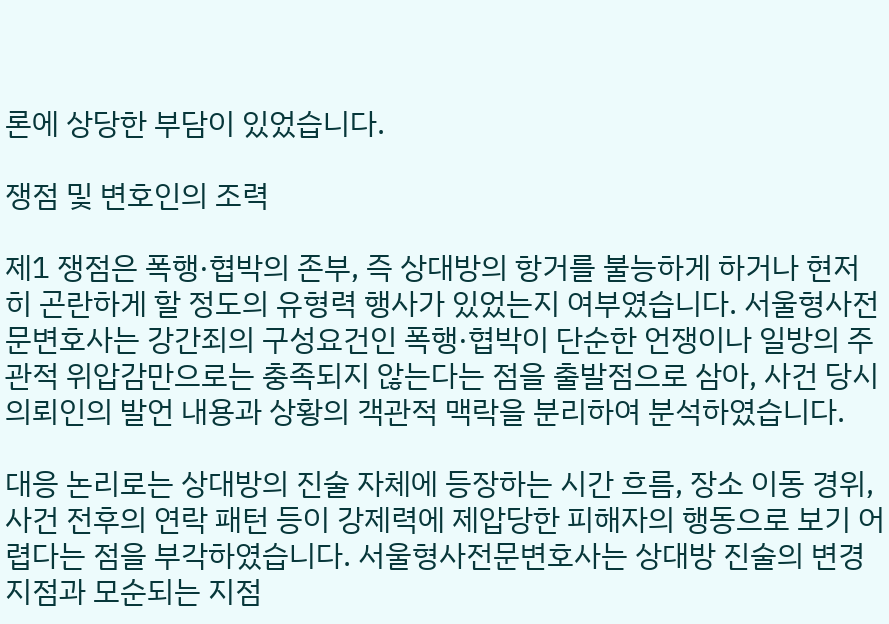론에 상당한 부담이 있었습니다.

쟁점 및 변호인의 조력

제1 쟁점은 폭행·협박의 존부, 즉 상대방의 항거를 불능하게 하거나 현저히 곤란하게 할 정도의 유형력 행사가 있었는지 여부였습니다. 서울형사전문변호사는 강간죄의 구성요건인 폭행·협박이 단순한 언쟁이나 일방의 주관적 위압감만으로는 충족되지 않는다는 점을 출발점으로 삼아, 사건 당시 의뢰인의 발언 내용과 상황의 객관적 맥락을 분리하여 분석하였습니다.

대응 논리로는 상대방의 진술 자체에 등장하는 시간 흐름, 장소 이동 경위, 사건 전후의 연락 패턴 등이 강제력에 제압당한 피해자의 행동으로 보기 어렵다는 점을 부각하였습니다. 서울형사전문변호사는 상대방 진술의 변경 지점과 모순되는 지점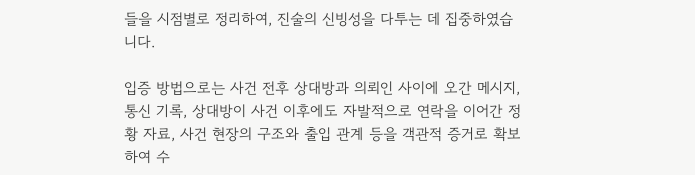들을 시점별로 정리하여, 진술의 신빙성을 다투는 데 집중하였습니다.

입증 방법으로는 사건 전후 상대방과 의뢰인 사이에 오간 메시지, 통신 기록, 상대방이 사건 이후에도 자발적으로 연락을 이어간 정황 자료, 사건 현장의 구조와 출입 관계 등을 객관적 증거로 확보하여 수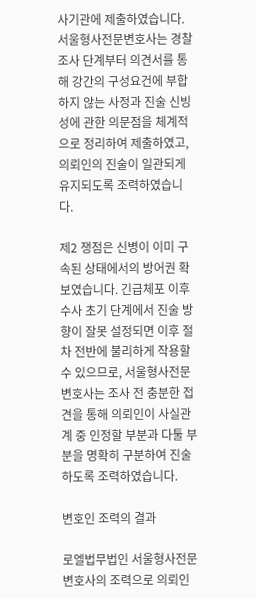사기관에 제출하였습니다. 서울형사전문변호사는 경찰 조사 단계부터 의견서를 통해 강간의 구성요건에 부합하지 않는 사정과 진술 신빙성에 관한 의문점을 체계적으로 정리하여 제출하였고, 의뢰인의 진술이 일관되게 유지되도록 조력하였습니다.

제2 쟁점은 신병이 이미 구속된 상태에서의 방어권 확보였습니다. 긴급체포 이후 수사 초기 단계에서 진술 방향이 잘못 설정되면 이후 절차 전반에 불리하게 작용할 수 있으므로, 서울형사전문변호사는 조사 전 충분한 접견을 통해 의뢰인이 사실관계 중 인정할 부분과 다툴 부분을 명확히 구분하여 진술하도록 조력하였습니다.

변호인 조력의 결과

로엘법무법인 서울형사전문변호사의 조력으로 의뢰인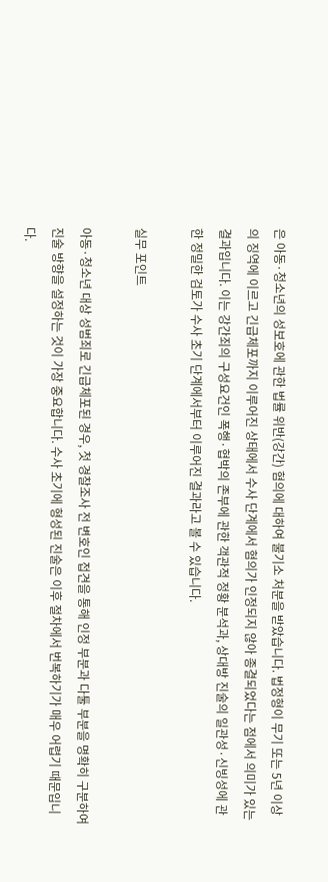은 아동·청소년의 성보호에 관한 법률 위반(강간) 혐의에 대하여 불기소 처분을 받았습니다. 법정형이 무기 또는 5년 이상의 징역에 이르고 긴급체포까지 이루어진 상태에서 수사 단계에서 혐의가 인정되지 않아 종결되었다는 점에서 의미가 있는 결과입니다. 이는 강간죄의 구성요건인 폭행·협박의 존부에 관한 객관적 정황 분석과, 상대방 진술의 일관성·신빙성에 관한 정밀한 검토가 수사 초기 단계에서부터 이루어진 결과라고 볼 수 있습니다.

실무 포인트

아동·청소년 대상 성범죄로 긴급체포된 경우, 첫 경찰조사 전 변호인 접견을 통해 인정 부분과 다툴 부분을 명확히 구분하여 진술 방향을 설정하는 것이 가장 중요합니다. 수사 초기에 형성된 진술은 이후 절차에서 번복하기가 매우 어렵기 때문입니다.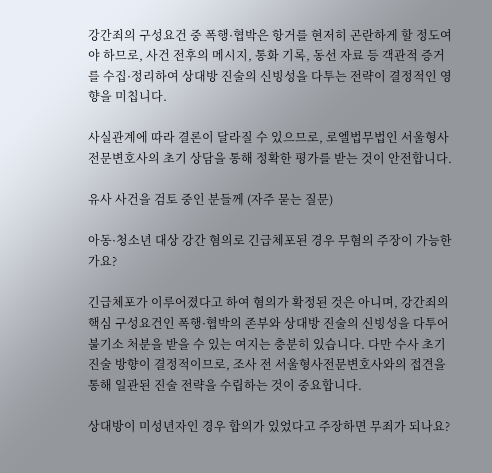강간죄의 구성요건 중 폭행·협박은 항거를 현저히 곤란하게 할 정도여야 하므로, 사건 전후의 메시지, 통화 기록, 동선 자료 등 객관적 증거를 수집·정리하여 상대방 진술의 신빙성을 다투는 전략이 결정적인 영향을 미칩니다.

사실관계에 따라 결론이 달라질 수 있으므로, 로엘법무법인 서울형사전문변호사의 초기 상담을 통해 정확한 평가를 받는 것이 안전합니다.

유사 사건을 검토 중인 분들께 (자주 묻는 질문)

아동·청소년 대상 강간 혐의로 긴급체포된 경우 무혐의 주장이 가능한가요?

긴급체포가 이루어졌다고 하여 혐의가 확정된 것은 아니며, 강간죄의 핵심 구성요건인 폭행·협박의 존부와 상대방 진술의 신빙성을 다투어 불기소 처분을 받을 수 있는 여지는 충분히 있습니다. 다만 수사 초기 진술 방향이 결정적이므로, 조사 전 서울형사전문변호사와의 접견을 통해 일관된 진술 전략을 수립하는 것이 중요합니다.

상대방이 미성년자인 경우 합의가 있었다고 주장하면 무죄가 되나요?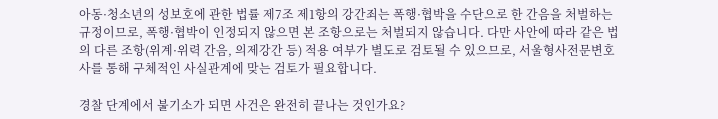아동·청소년의 성보호에 관한 법률 제7조 제1항의 강간죄는 폭행·협박을 수단으로 한 간음을 처벌하는 규정이므로, 폭행·협박이 인정되지 않으면 본 조항으로는 처벌되지 않습니다. 다만 사안에 따라 같은 법의 다른 조항(위계·위력 간음, 의제강간 등) 적용 여부가 별도로 검토될 수 있으므로, 서울형사전문변호사를 통해 구체적인 사실관계에 맞는 검토가 필요합니다.

경찰 단계에서 불기소가 되면 사건은 완전히 끝나는 것인가요?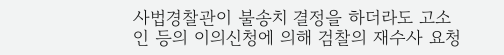사법경찰관이 불송치 결정을 하더라도 고소인 등의 이의신청에 의해 검찰의 재수사 요청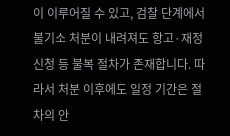이 이루어질 수 있고, 검찰 단계에서 불기소 처분이 내려져도 항고·재정신청 등 불복 절차가 존재합니다. 따라서 처분 이후에도 일정 기간은 절차의 안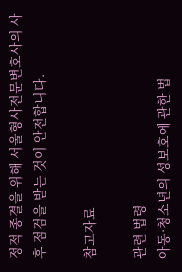정적 종결을 위해 서울형사전문변호사의 사후 점검을 받는 것이 안전합니다.

참고자료

관련 법령
아동·청소년의 성보호에 관한 법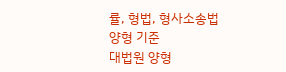률, 형법, 형사소송법
양형 기준
대법원 양형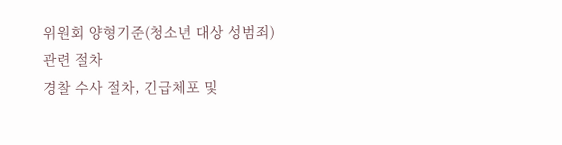위원회 양형기준(청소년 대상 성범죄)
관련 절차
경찰 수사 절차, 긴급체포 및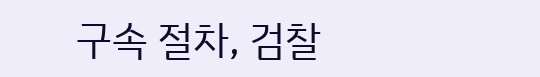구속 절차, 검찰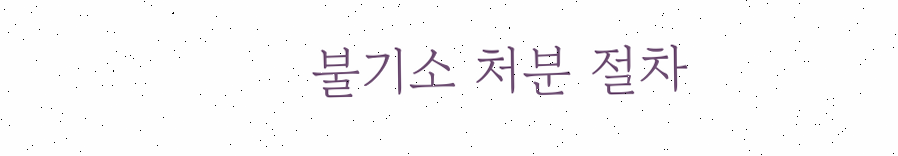불기소 처분 절차